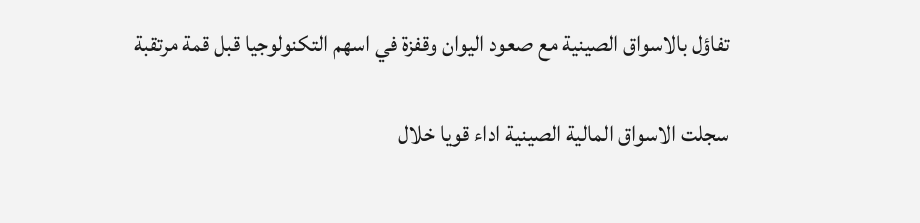تفاؤل بالاسواق الصينية مع صعود اليوان وقفزة في اسهم التكنولوجيا قبل قمة مرتقبة

سجلت الاسواق المالية الصينية اداء قويا خلال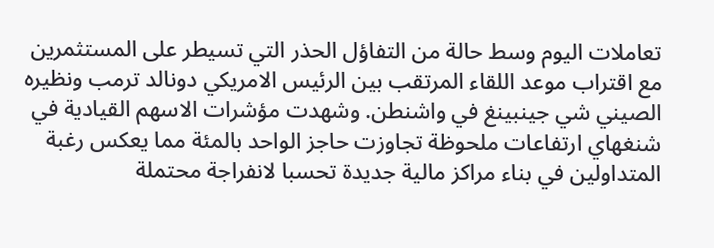تعاملات اليوم وسط حالة من التفاؤل الحذر التي تسيطر على المستثمرين مع اقتراب موعد اللقاء المرتقب بين الرئيس الامريكي دونالد ترمب ونظيره الصيني شي جينبينغ في واشنطن. وشهدت مؤشرات الاسهم القيادية في شنغهاي ارتفاعات ملحوظة تجاوزت حاجز الواحد بالمئة مما يعكس رغبة المتداولين في بناء مراكز مالية جديدة تحسبا لانفراجة محتملة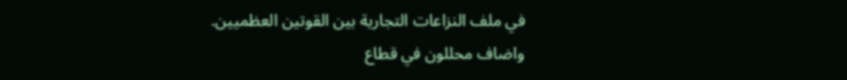في ملف النزاعات التجارية بين القوتين العظميين.
واضاف محللون في قطاع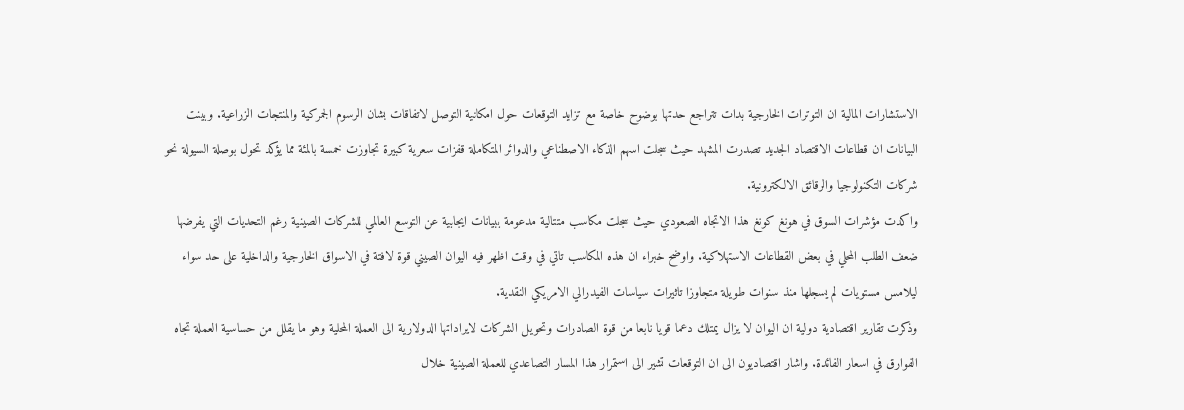الاستشارات المالية ان التوترات الخارجية بدات تتراجع حدتها بوضوح خاصة مع تزايد التوقعات حول امكانية التوصل لاتفاقات بشان الرسوم الجمركية والمنتجات الزراعية. وبينت البيانات ان قطاعات الاقتصاد الجديد تصدرت المشهد حيث سجلت اسهم الذكاء الاصطناعي والدوائر المتكاملة قفزات سعرية كبيرة تجاوزت خمسة بالمئة مما يؤكد تحول بوصلة السيولة نحو شركات التكنولوجيا والرقائق الالكترونية.
واكدت مؤشرات السوق في هونغ كونغ هذا الاتجاه الصعودي حيث سجلت مكاسب متتالية مدعومة ببيانات ايجابية عن التوسع العالمي للشركات الصينية رغم التحديات التي يفرضها ضعف الطلب المحلي في بعض القطاعات الاستهلاكية. واوضح خبراء ان هذه المكاسب تاتي في وقت اظهر فيه اليوان الصيني قوة لافتة في الاسواق الخارجية والداخلية على حد سواء ليلامس مستويات لم يسجلها منذ سنوات طويلة متجاوزا تاثيرات سياسات الفيدرالي الامريكي النقدية.
وذكرت تقارير اقتصادية دولية ان اليوان لا يزال يمتلك دعما قويا نابعا من قوة الصادرات وتحويل الشركات لايراداتها الدولارية الى العملة المحلية وهو ما يقلل من حساسية العملة تجاه الفوارق في اسعار الفائدة. واشار اقتصاديون الى ان التوقعات تشير الى استمرار هذا المسار التصاعدي للعملة الصينية خلال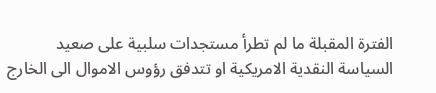الفترة المقبلة ما لم تطرأ مستجدات سلبية على صعيد السياسة النقدية الامريكية او تتدفق رؤوس الاموال الى الخارج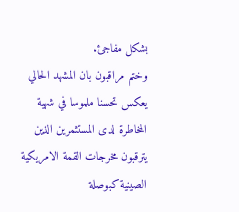بشكل مفاجئ.
وختم مراقبون بان المشهد الحالي يعكس تحسنا ملموسا في شهية المخاطرة لدى المستثمرين الذين يترقبون مخرجات القمة الامريكية الصينية كبوصلة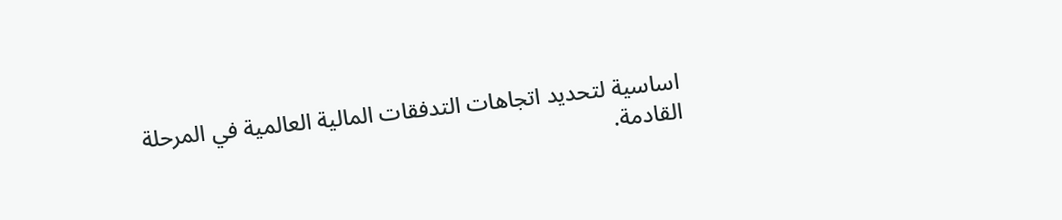اساسية لتحديد اتجاهات التدفقات المالية العالمية في المرحلة القادمة.